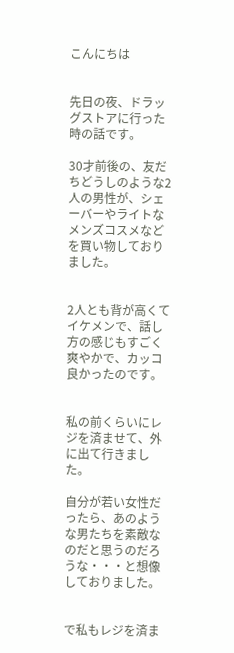こんにちは


先日の夜、ドラッグストアに行った時の話です。

30才前後の、友だちどうしのような2人の男性が、シェーバーやライトなメンズコスメなどを買い物しておりました。


2人とも背が高くてイケメンで、話し方の感じもすごく爽やかで、カッコ良かったのです。


私の前くらいにレジを済ませて、外に出て行きました。

自分が若い女性だったら、あのような男たちを素敵なのだと思うのだろうな・・・と想像しておりました。


で私もレジを済ま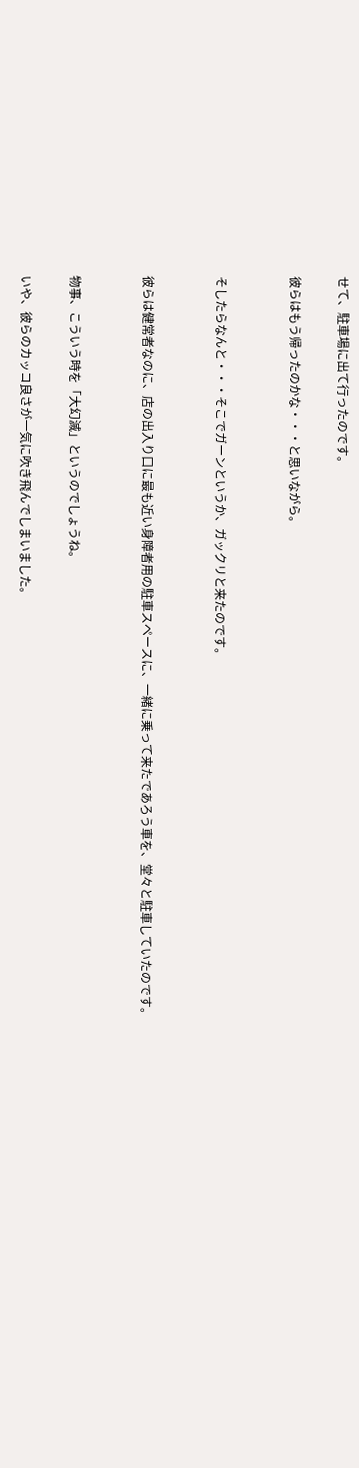せて、駐車場に出て行ったのです。

彼らはもう帰ったのかな・・・と思いながら。


そしたらなんと・・・そこでガーンというか、ガックリと来たのです。


彼らは健常者なのに、店の出入り口に最も近い身障者用の駐車スペースに、一緒に乗って来たであろう車を、堂々と駐車していたのです。


物事、こういう時を「大幻滅」というのでしょうね。

いや、彼らのカッコ良さが一気に吹き飛んでしまいました。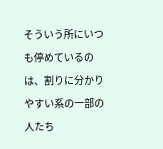そういう所にいつも停めているのは、割りに分かりやすい系の一部の人たち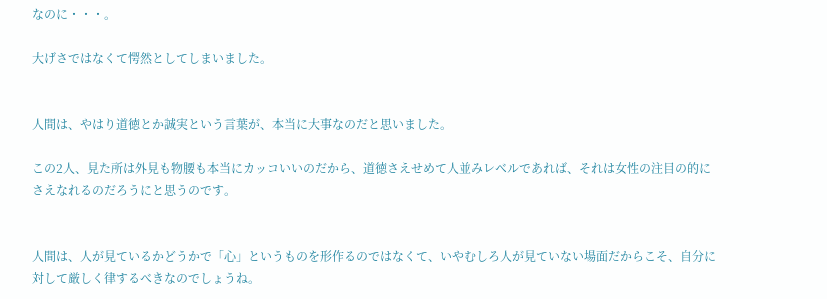なのに・・・。

大げさではなくて愕然としてしまいました。


人間は、やはり道徳とか誠実という言葉が、本当に大事なのだと思いました。

この2人、見た所は外見も物腰も本当にカッコいいのだから、道徳さえせめて人並みレベルであれば、それは女性の注目の的にさえなれるのだろうにと思うのです。


人間は、人が見ているかどうかで「心」というものを形作るのではなくて、いやむしろ人が見ていない場面だからこそ、自分に対して厳しく律するべきなのでしょうね。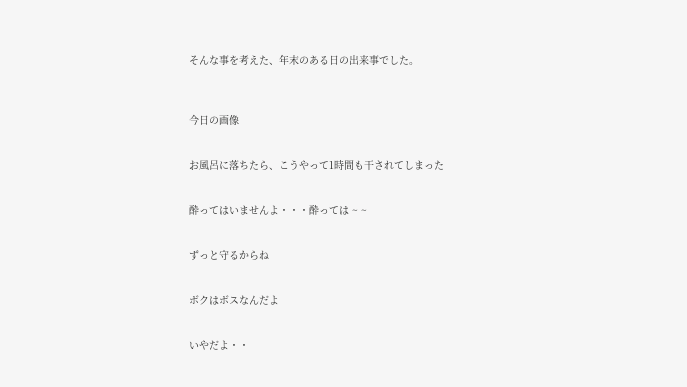そんな事を考えた、年末のある日の出来事でした。



今日の画像


お風呂に落ちたら、こうやって1時間も干されてしまった


酔ってはいませんよ・・・酔っては ~ ~


ずっと守るからね


ボクはボスなんだよ


いやだよ・・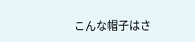こんな帽子はさ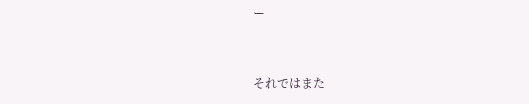ー


それではまた